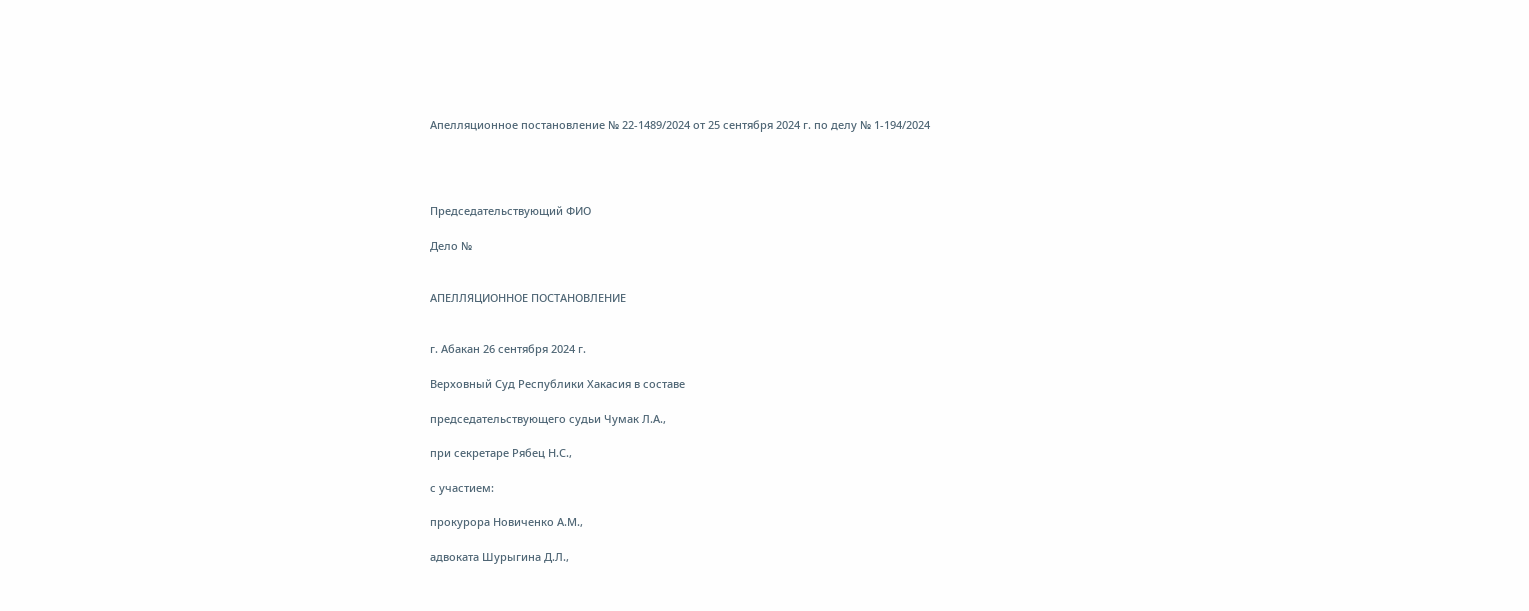Апелляционное постановление № 22-1489/2024 от 25 сентября 2024 г. по делу № 1-194/2024




Председательствующий ФИО

Дело №


АПЕЛЛЯЦИОННОЕ ПОСТАНОВЛЕНИЕ


г. Абакан 26 сентября 2024 г.

Верховный Суд Республики Хакасия в составе

председательствующего судьи Чумак Л.А.,

при секретаре Рябец Н.С.,

с участием:

прокурора Новиченко А.М.,

адвоката Шурыгина Д.Л.,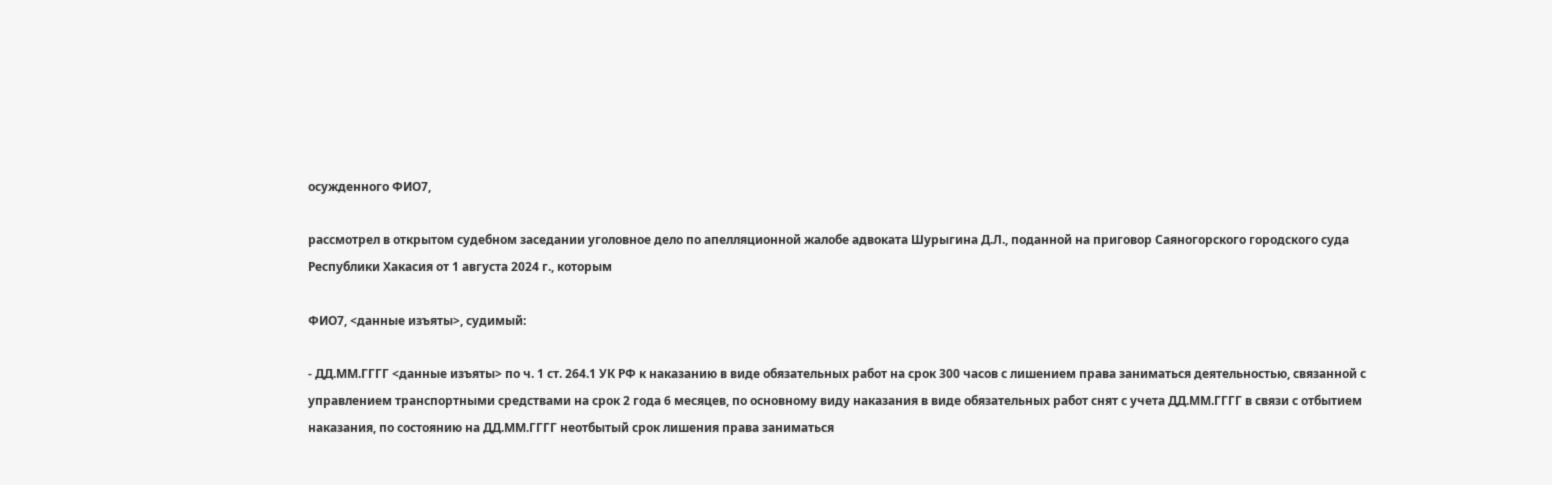осужденного ФИО7,

рассмотрел в открытом судебном заседании уголовное дело по апелляционной жалобе адвоката Шурыгина Д.Л., поданной на приговор Саяногорского городского суда Республики Хакасия от 1 августа 2024 г., которым

ФИО7, <данные изъяты>, судимый:

- ДД.ММ.ГГГГ <данные изъяты> по ч. 1 ст. 264.1 УК РФ к наказанию в виде обязательных работ на срок 300 часов с лишением права заниматься деятельностью, связанной с управлением транспортными средствами на срок 2 года 6 месяцев, по основному виду наказания в виде обязательных работ снят с учета ДД.ММ.ГГГГ в связи с отбытием наказания, по состоянию на ДД.ММ.ГГГГ неотбытый срок лишения права заниматься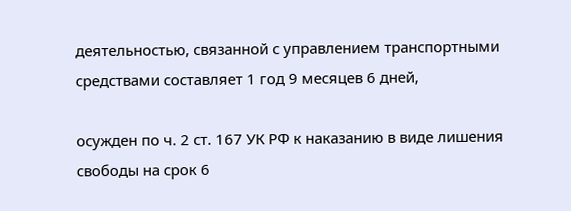деятельностью, связанной с управлением транспортными средствами составляет 1 год 9 месяцев 6 дней,

осужден по ч. 2 ст. 167 УК РФ к наказанию в виде лишения свободы на срок 6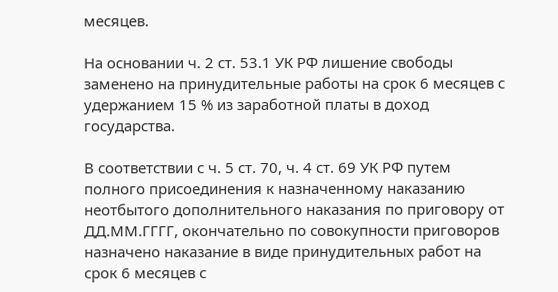месяцев.

На основании ч. 2 ст. 53.1 УК РФ лишение свободы заменено на принудительные работы на срок 6 месяцев с удержанием 15 % из заработной платы в доход государства.

В соответствии с ч. 5 ст. 70, ч. 4 ст. 69 УК РФ путем полного присоединения к назначенному наказанию неотбытого дополнительного наказания по приговору от ДД.ММ.ГГГГ, окончательно по совокупности приговоров назначено наказание в виде принудительных работ на срок 6 месяцев с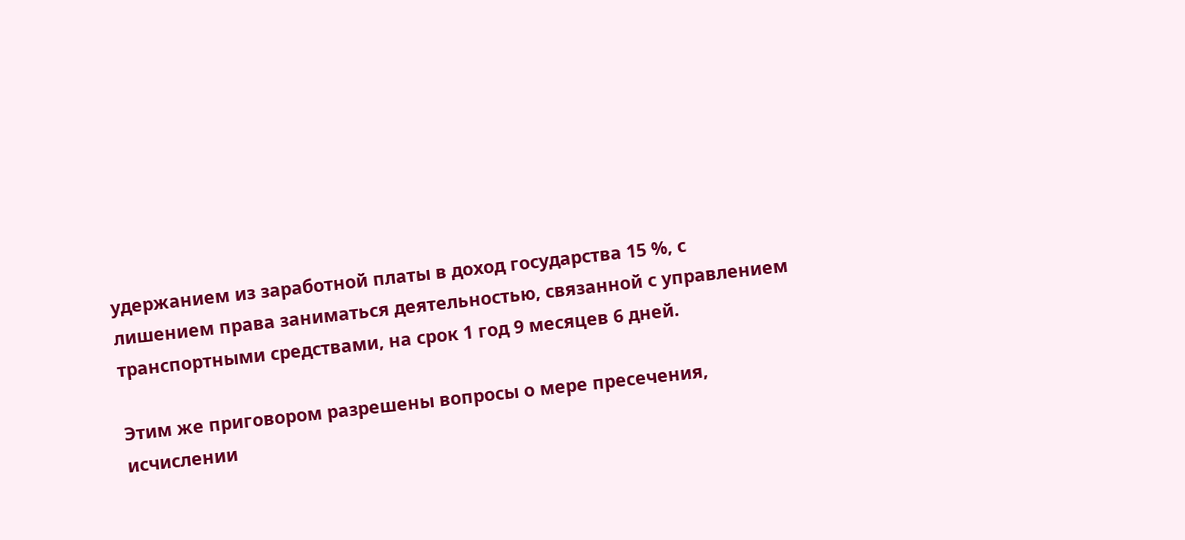удержанием из заработной платы в доход государства 15 %, с лишением права заниматься деятельностью, связанной с управлением транспортными средствами, на срок 1 год 9 месяцев 6 дней.

Этим же приговором разрешены вопросы о мере пресечения, исчислении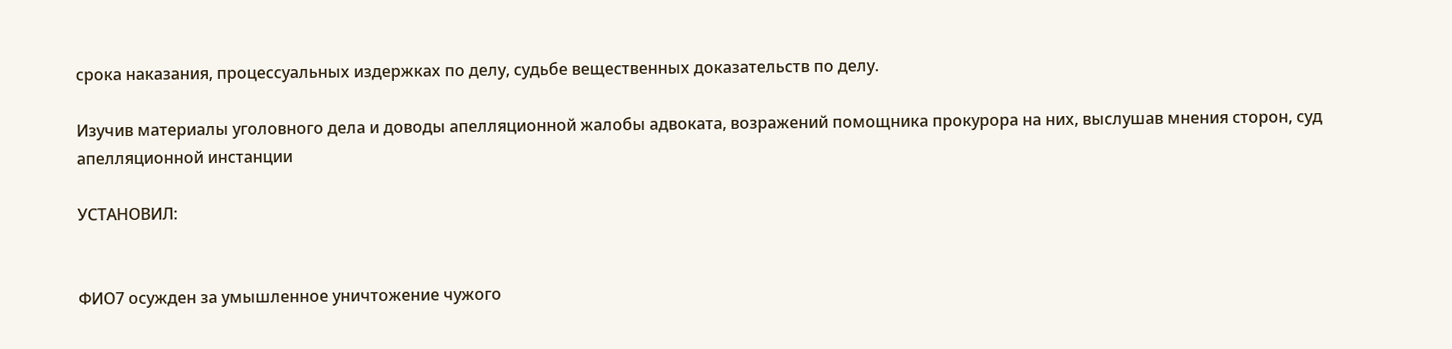срока наказания, процессуальных издержках по делу, судьбе вещественных доказательств по делу.

Изучив материалы уголовного дела и доводы апелляционной жалобы адвоката, возражений помощника прокурора на них, выслушав мнения сторон, суд апелляционной инстанции

УСТАНОВИЛ:


ФИО7 осужден за умышленное уничтожение чужого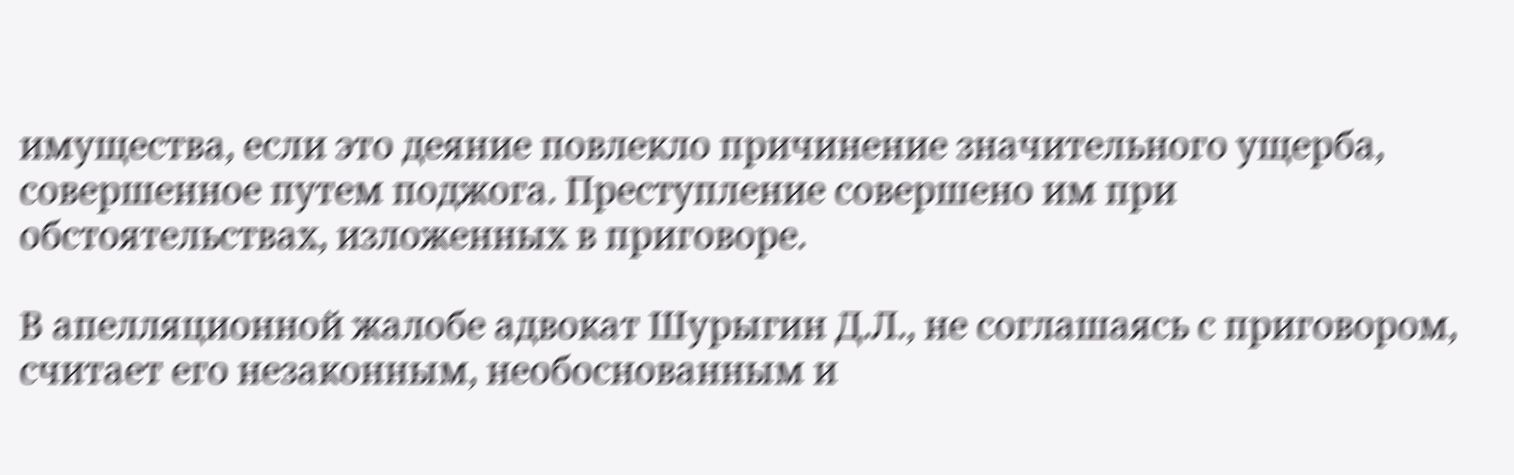имущества, если это деяние повлекло причинение значительного ущерба, совершенное путем поджога. Преступление совершено им при обстоятельствах, изложенных в приговоре.

В апелляционной жалобе адвокат Шурыгин Д.Л., не соглашаясь с приговором, считает его незаконным, необоснованным и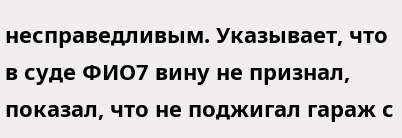несправедливым. Указывает, что в суде ФИО7 вину не признал, показал, что не поджигал гараж с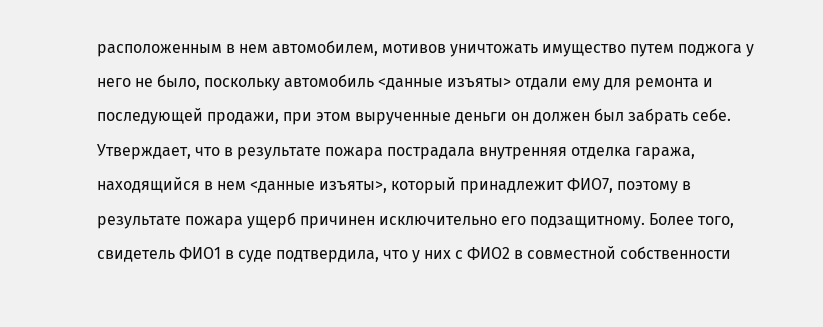расположенным в нем автомобилем, мотивов уничтожать имущество путем поджога у него не было, поскольку автомобиль <данные изъяты> отдали ему для ремонта и последующей продажи, при этом вырученные деньги он должен был забрать себе. Утверждает, что в результате пожара пострадала внутренняя отделка гаража, находящийся в нем <данные изъяты>, который принадлежит ФИО7, поэтому в результате пожара ущерб причинен исключительно его подзащитному. Более того, свидетель ФИО1 в суде подтвердила, что у них с ФИО2 в совместной собственности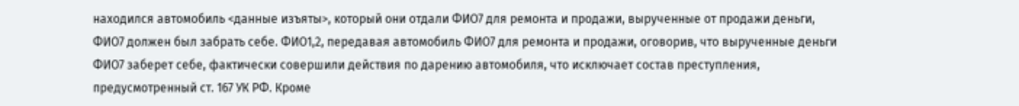находился автомобиль <данные изъяты>, который они отдали ФИО7 для ремонта и продажи, вырученные от продажи деньги, ФИО7 должен был забрать себе. ФИО1,2, передавая автомобиль ФИО7 для ремонта и продажи, оговорив, что вырученные деньги ФИО7 заберет себе, фактически совершили действия по дарению автомобиля, что исключает состав преступления, предусмотренный ст. 167 УК РФ. Кроме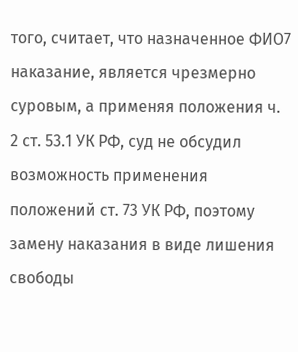того, считает, что назначенное ФИО7 наказание, является чрезмерно суровым, а применяя положения ч. 2 ст. 53.1 УК РФ, суд не обсудил возможность применения положений ст. 73 УК РФ, поэтому замену наказания в виде лишения свободы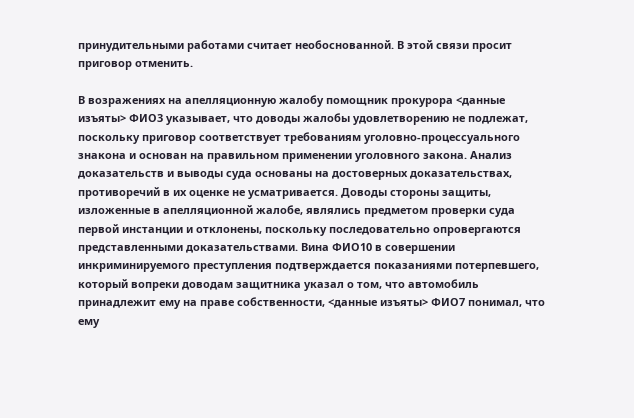принудительными работами считает необоснованной. В этой связи просит приговор отменить.

В возражениях на апелляционную жалобу помощник прокурора <данные изъяты> ФИО3 указывает, что доводы жалобы удовлетворению не подлежат, поскольку приговор соответствует требованиям уголовно-процессуального знакона и основан на правильном применении уголовного закона. Анализ доказательств и выводы суда основаны на достоверных доказательствах, противоречий в их оценке не усматривается. Доводы стороны защиты, изложенные в апелляционной жалобе, являлись предметом проверки суда первой инстанции и отклонены, поскольку последовательно опровергаются представленными доказательствами. Вина ФИО10 в совершении инкриминируемого преступления подтверждается показаниями потерпевшего, который вопреки доводам защитника указал о том, что автомобиль принадлежит ему на праве собственности, <данные изъяты> ФИО7 понимал, что ему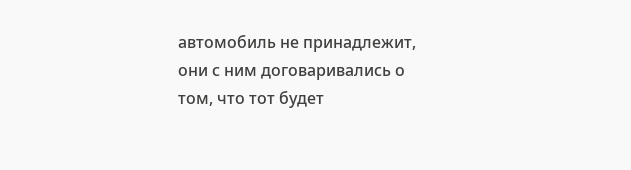автомобиль не принадлежит, они с ним договаривались о том, что тот будет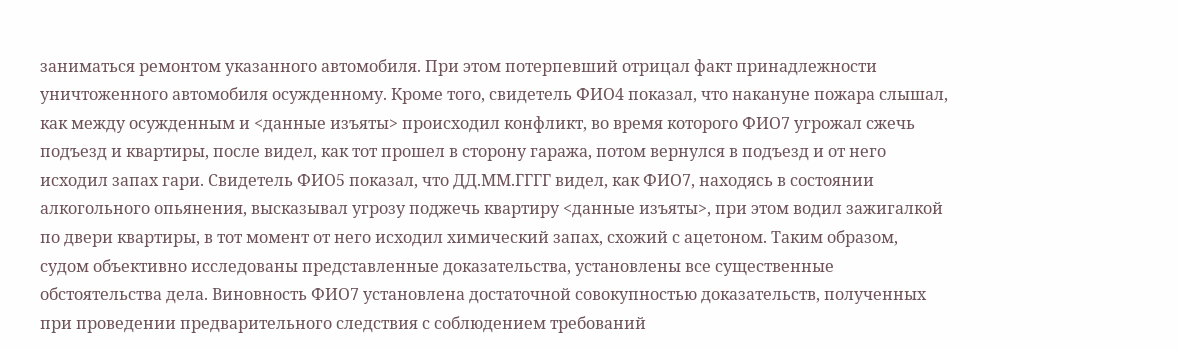заниматься ремонтом указанного автомобиля. При этом потерпевший отрицал факт принадлежности уничтоженного автомобиля осужденному. Кроме того, свидетель ФИО4 показал, что накануне пожара слышал, как между осужденным и <данные изъяты> происходил конфликт, во время которого ФИО7 угрожал сжечь подъезд и квартиры, после видел, как тот прошел в сторону гаража, потом вернулся в подъезд и от него исходил запах гари. Свидетель ФИО5 показал, что ДД.ММ.ГГГГ видел, как ФИО7, находясь в состоянии алкогольного опьянения, высказывал угрозу поджечь квартиру <данные изъяты>, при этом водил зажигалкой по двери квартиры, в тот момент от него исходил химический запах, схожий с ацетоном. Таким образом, судом объективно исследованы представленные доказательства, установлены все существенные обстоятельства дела. Виновность ФИО7 установлена достаточной совокупностью доказательств, полученных при проведении предварительного следствия с соблюдением требований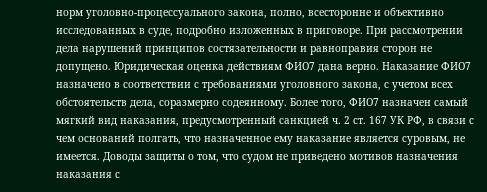норм уголовно-процессуального закона, полно, всесторонне и объективно исследованных в суде, подробно изложенных в приговоре. При рассмотрении дела нарушений принципов состязательности и равноправия сторон не допущено. Юридическая оценка действиям ФИО7 дана верно. Наказание ФИО7 назначено в соответствии с требованиями уголовного закона, с учетом всех обстоятельств дела, соразмерно содеянному. Более того, ФИО7 назначен самый мягкий вид наказания, предусмотренный санкцией ч. 2 ст. 167 УК РФ, в связи с чем оснований полгать, что назначенное ему наказание является суровым, не имеется. Доводы защиты о том, что судом не приведено мотивов назначения наказания с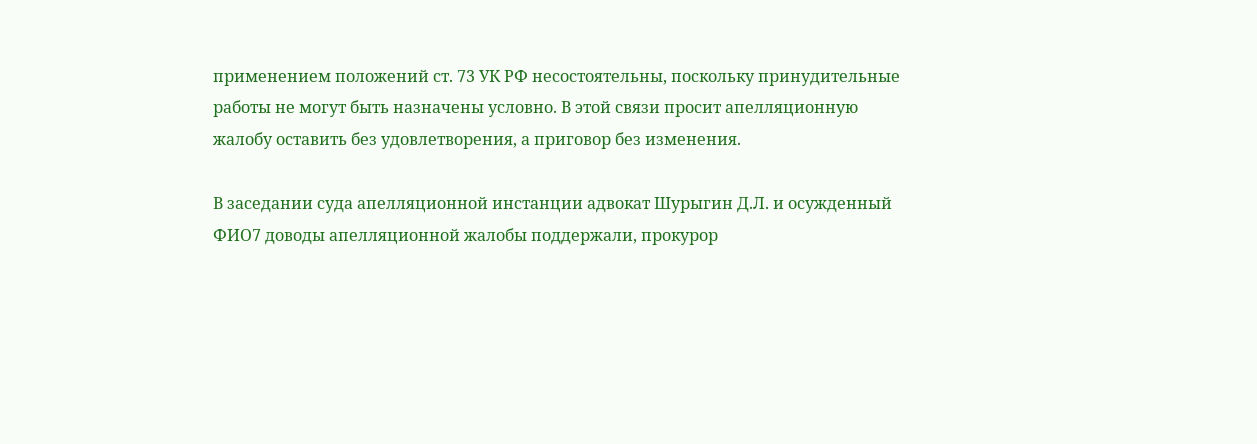применением положений ст. 73 УК РФ несостоятельны, поскольку принудительные работы не могут быть назначены условно. В этой связи просит апелляционную жалобу оставить без удовлетворения, а приговор без изменения.

В заседании суда апелляционной инстанции адвокат Шурыгин Д.Л. и осужденный ФИО7 доводы апелляционной жалобы поддержали, прокурор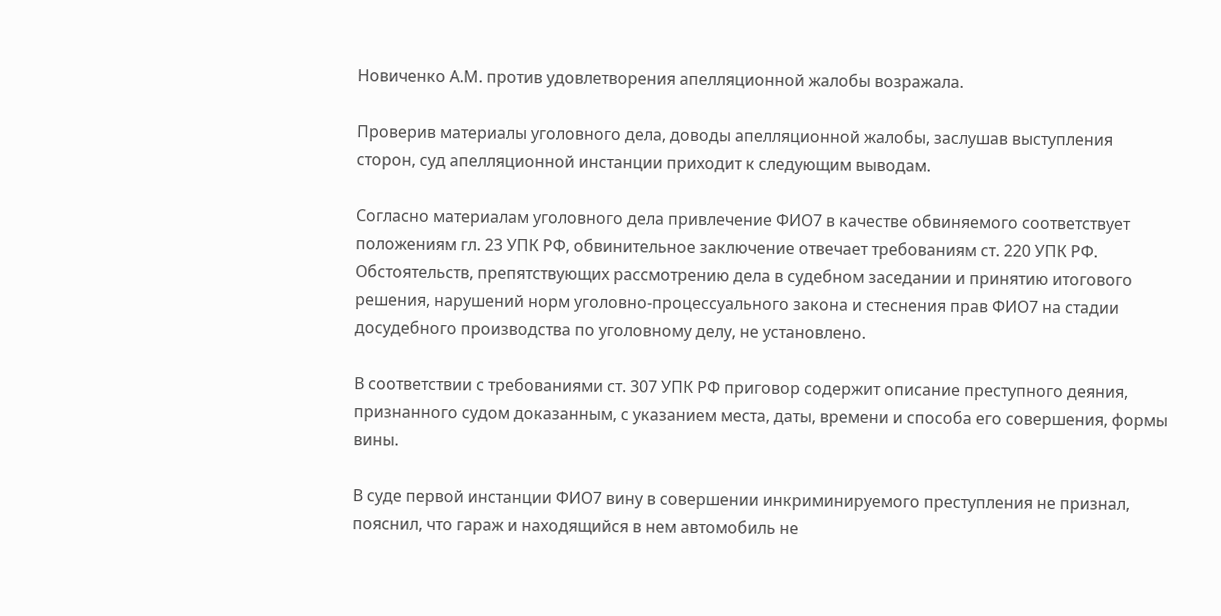Новиченко А.М. против удовлетворения апелляционной жалобы возражала.

Проверив материалы уголовного дела, доводы апелляционной жалобы, заслушав выступления сторон, суд апелляционной инстанции приходит к следующим выводам.

Согласно материалам уголовного дела привлечение ФИО7 в качестве обвиняемого соответствует положениям гл. 23 УПК РФ, обвинительное заключение отвечает требованиям ст. 220 УПК РФ. Обстоятельств, препятствующих рассмотрению дела в судебном заседании и принятию итогового решения, нарушений норм уголовно-процессуального закона и стеснения прав ФИО7 на стадии досудебного производства по уголовному делу, не установлено.

В соответствии с требованиями ст. 307 УПК РФ приговор содержит описание преступного деяния, признанного судом доказанным, с указанием места, даты, времени и способа его совершения, формы вины.

В суде первой инстанции ФИО7 вину в совершении инкриминируемого преступления не признал, пояснил, что гараж и находящийся в нем автомобиль не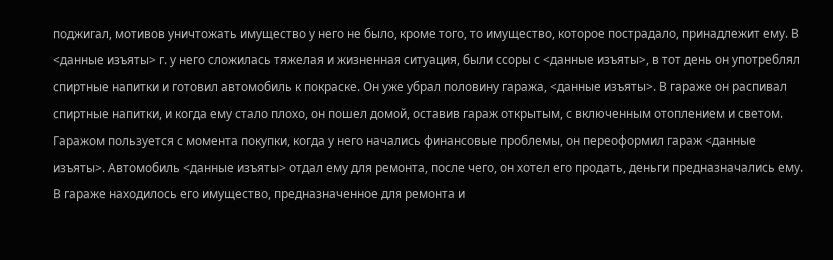поджигал, мотивов уничтожать имущество у него не было, кроме того, то имущество, которое пострадало, принадлежит ему. В <данные изъяты> г. у него сложилась тяжелая и жизненная ситуация, были ссоры с <данные изъяты>, в тот день он употреблял спиртные напитки и готовил автомобиль к покраске. Он уже убрал половину гаража, <данные изъяты>. В гараже он распивал спиртные напитки, и когда ему стало плохо, он пошел домой, оставив гараж открытым, с включенным отоплением и светом. Гаражом пользуется с момента покупки, когда у него начались финансовые проблемы, он переоформил гараж <данные изъяты>. Автомобиль <данные изъяты> отдал ему для ремонта, после чего, он хотел его продать, деньги предназначались ему. В гараже находилось его имущество, предназначенное для ремонта и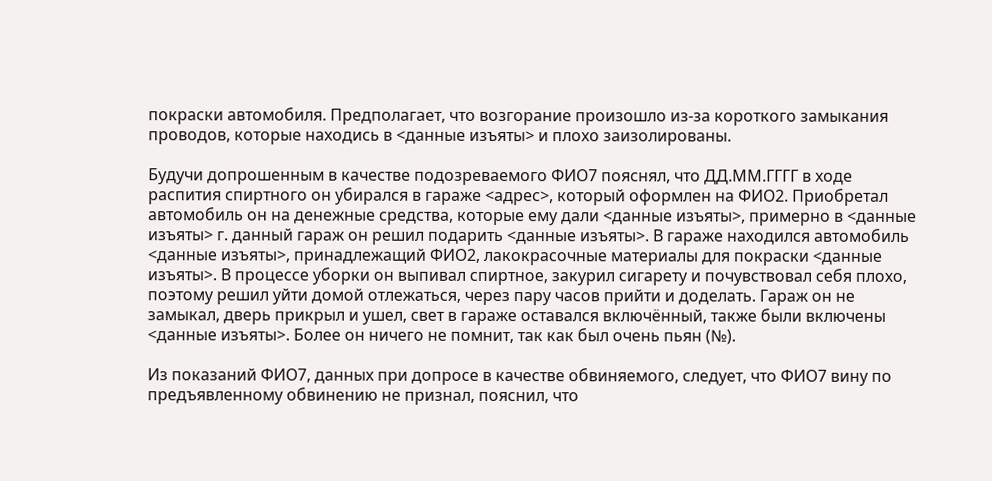покраски автомобиля. Предполагает, что возгорание произошло из-за короткого замыкания проводов, которые находись в <данные изъяты> и плохо заизолированы.

Будучи допрошенным в качестве подозреваемого ФИО7 пояснял, что ДД.ММ.ГГГГ в ходе распития спиртного он убирался в гараже <адрес>, который оформлен на ФИО2. Приобретал автомобиль он на денежные средства, которые ему дали <данные изъяты>, примерно в <данные изъяты> г. данный гараж он решил подарить <данные изъяты>. В гараже находился автомобиль <данные изъяты>, принадлежащий ФИО2, лакокрасочные материалы для покраски <данные изъяты>. В процессе уборки он выпивал спиртное, закурил сигарету и почувствовал себя плохо, поэтому решил уйти домой отлежаться, через пару часов прийти и доделать. Гараж он не замыкал, дверь прикрыл и ушел, свет в гараже оставался включённый, также были включены <данные изъяты>. Более он ничего не помнит, так как был очень пьян (№).

Из показаний ФИО7, данных при допросе в качестве обвиняемого, следует, что ФИО7 вину по предъявленному обвинению не признал, пояснил, что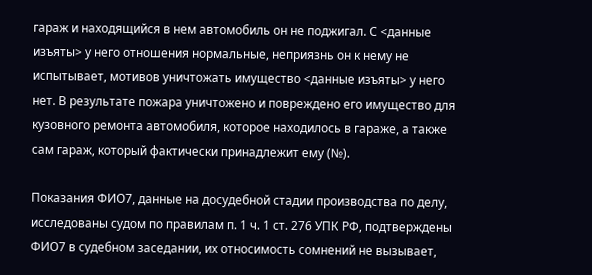гараж и находящийся в нем автомобиль он не поджигал. С <данные изъяты> у него отношения нормальные, неприязнь он к нему не испытывает, мотивов уничтожать имущество <данные изъяты> у него нет. В результате пожара уничтожено и повреждено его имущество для кузовного ремонта автомобиля, которое находилось в гараже, а также сам гараж, который фактически принадлежит ему (№).

Показания ФИО7, данные на досудебной стадии производства по делу, исследованы судом по правилам п. 1 ч. 1 ст. 276 УПК РФ, подтверждены ФИО7 в судебном заседании, их относимость сомнений не вызывает,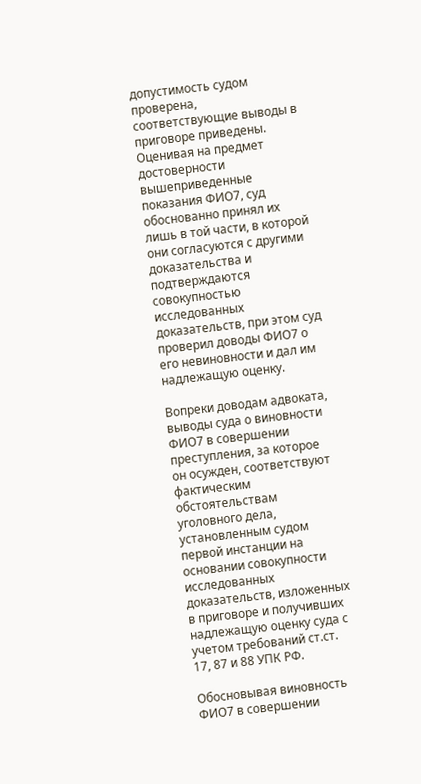допустимость судом проверена, соответствующие выводы в приговоре приведены. Оценивая на предмет достоверности вышеприведенные показания ФИО7, суд обоснованно принял их лишь в той части, в которой они согласуются с другими доказательства и подтверждаются совокупностью исследованных доказательств, при этом суд проверил доводы ФИО7 о его невиновности и дал им надлежащую оценку.

Вопреки доводам адвоката, выводы суда о виновности ФИО7 в совершении преступления, за которое он осужден, соответствуют фактическим обстоятельствам уголовного дела, установленным судом первой инстанции на основании совокупности исследованных доказательств, изложенных в приговоре и получивших надлежащую оценку суда с учетом требований ст.ст. 17, 87 и 88 УПК РФ.

Обосновывая виновность ФИО7 в совершении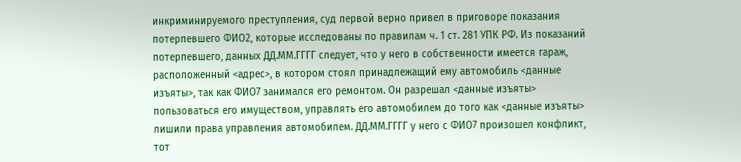инкриминируемого преступления, суд первой верно привел в приговоре показания потерпевшего ФИО2, которые исследованы по правилам ч. 1 ст. 281 УПК РФ. Из показаний потерпевшего, данных ДД.ММ.ГГГГ следует, что у него в собственности имеется гараж, расположенный <адрес>, в котором стоял принадлежащий ему автомобиль <данные изъяты>, так как ФИО7 занимался его ремонтом. Он разрешал <данные изъяты> пользоваться его имуществом, управлять его автомобилем до того как <данные изъяты> лишили права управления автомобилем. ДД.ММ.ГГГГ у него с ФИО7 произошел конфликт, тот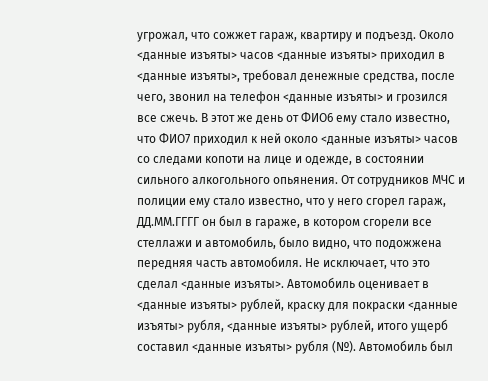угрожал, что сожжет гараж, квартиру и подъезд. Около <данные изъяты> часов <данные изъяты> приходил в <данные изъяты>, требовал денежные средства, после чего, звонил на телефон <данные изъяты> и грозился все сжечь. В этот же день от ФИО6 ему стало известно, что ФИО7 приходил к ней около <данные изъяты> часов со следами копоти на лице и одежде, в состоянии сильного алкогольного опьянения. От сотрудников МЧС и полиции ему стало известно, что у него сгорел гараж, ДД.ММ.ГГГГ он был в гараже, в котором сгорели все стеллажи и автомобиль, было видно, что подожжена передняя часть автомобиля. Не исключает, что это сделал <данные изъяты>. Автомобиль оценивает в <данные изъяты> рублей, краску для покраски <данные изъяты> рубля, <данные изъяты> рублей, итого ущерб составил <данные изъяты> рубля (№). Автомобиль был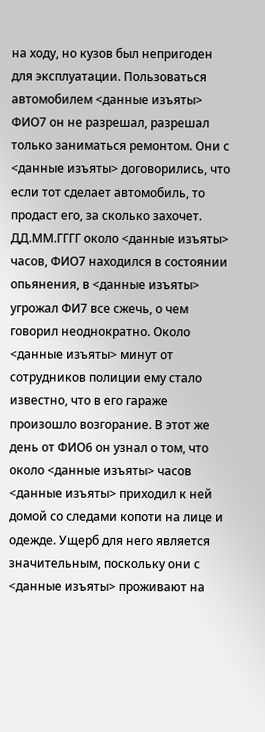на ходу, но кузов был непригоден для эксплуатации. Пользоваться автомобилем <данные изъяты> ФИО7 он не разрешал, разрешал только заниматься ремонтом. Они с <данные изъяты> договорились, что если тот сделает автомобиль, то продаст его, за сколько захочет. ДД.ММ.ГГГГ около <данные изъяты> часов, ФИО7 находился в состоянии опьянения, в <данные изъяты> угрожал ФИ7 все сжечь, о чем говорил неоднократно. Около <данные изъяты> минут от сотрудников полиции ему стало известно, что в его гараже произошло возгорание. В этот же день от ФИО6 он узнал о том, что около <данные изъяты> часов <данные изъяты> приходил к ней домой со следами копоти на лице и одежде. Ущерб для него является значительным, поскольку они с <данные изъяты> проживают на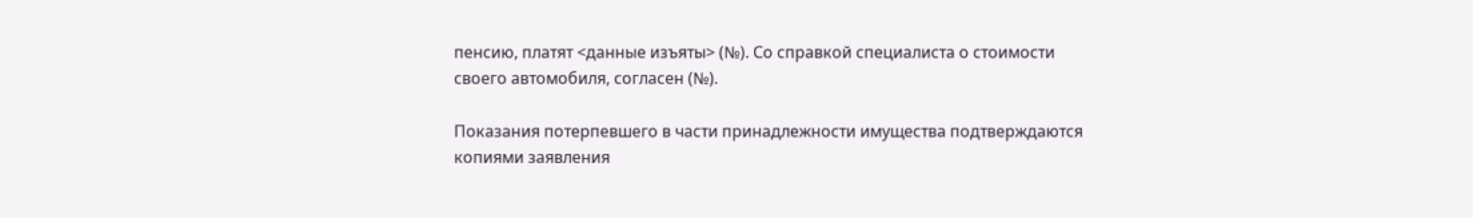пенсию, платят <данные изъяты> (№). Со справкой специалиста о стоимости своего автомобиля, согласен (№).

Показания потерпевшего в части принадлежности имущества подтверждаются копиями заявления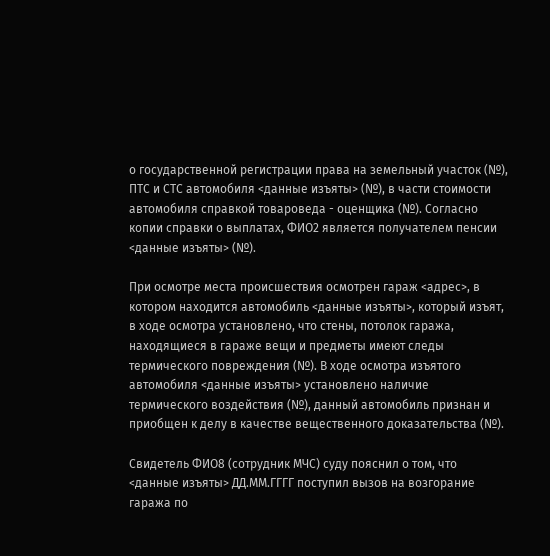о государственной регистрации права на земельный участок (№), ПТС и СТС автомобиля <данные изъяты> (№), в части стоимости автомобиля справкой товароведа - оценщика (№). Согласно копии справки о выплатах, ФИО2 является получателем пенсии <данные изъяты> (№).

При осмотре места происшествия осмотрен гараж <адрес>, в котором находится автомобиль <данные изъяты>, который изъят, в ходе осмотра установлено, что стены, потолок гаража, находящиеся в гараже вещи и предметы имеют следы термического повреждения (№). В ходе осмотра изъятого автомобиля <данные изъяты> установлено наличие термического воздействия (№), данный автомобиль признан и приобщен к делу в качестве вещественного доказательства (№).

Свидетель ФИО8 (сотрудник МЧС) суду пояснил о том, что <данные изъяты> ДД.ММ.ГГГГ поступил вызов на возгорание гаража по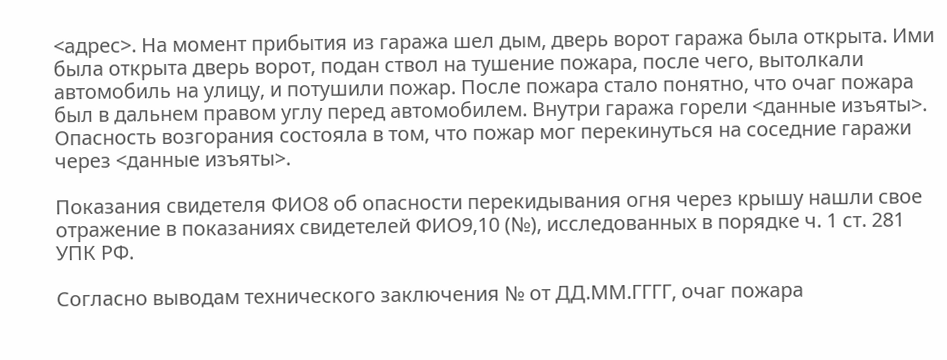<адрес>. На момент прибытия из гаража шел дым, дверь ворот гаража была открыта. Ими была открыта дверь ворот, подан ствол на тушение пожара, после чего, вытолкали автомобиль на улицу, и потушили пожар. После пожара стало понятно, что очаг пожара был в дальнем правом углу перед автомобилем. Внутри гаража горели <данные изъяты>. Опасность возгорания состояла в том, что пожар мог перекинуться на соседние гаражи через <данные изъяты>.

Показания свидетеля ФИО8 об опасности перекидывания огня через крышу нашли свое отражение в показаниях свидетелей ФИО9,10 (№), исследованных в порядке ч. 1 ст. 281 УПК РФ.

Согласно выводам технического заключения № от ДД.ММ.ГГГГ, очаг пожара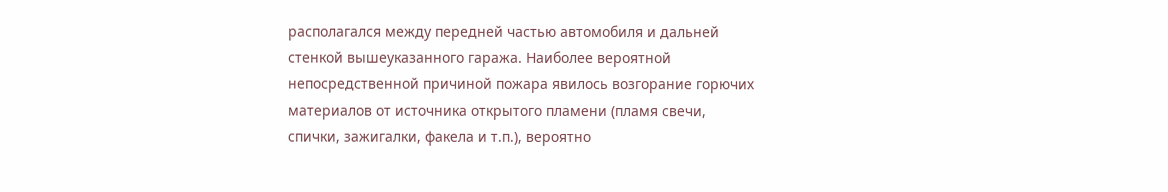располагался между передней частью автомобиля и дальней стенкой вышеуказанного гаража. Наиболее вероятной непосредственной причиной пожара явилось возгорание горючих материалов от источника открытого пламени (пламя свечи, спички, зажигалки, факела и т.п.), вероятно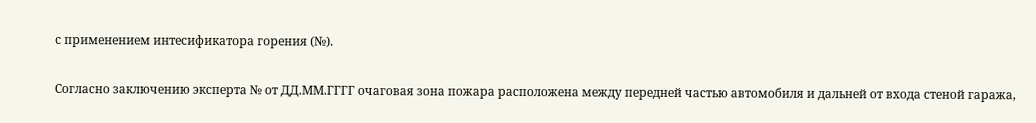с применением интесификатора горения (№).

Согласно заключению эксперта № от ДД.ММ.ГГГГ очаговая зона пожара расположена между передней частью автомобиля и дальней от входа стеной гаража,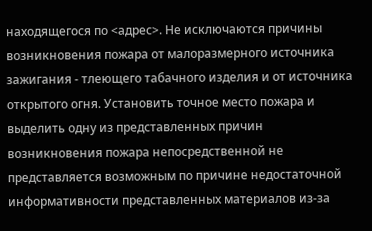находящегося по <адрес>. Не исключаются причины возникновения пожара от малоразмерного источника зажигания - тлеющего табачного изделия и от источника открытого огня. Установить точное место пожара и выделить одну из представленных причин возникновения пожара непосредственной не представляется возможным по причине недостаточной информативности представленных материалов из-за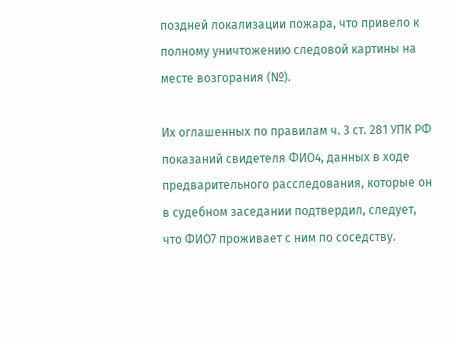поздней локализации пожара, что привело к полному уничтожению следовой картины на месте возгорания (№).

Их оглашенных по правилам ч. 3 ст. 281 УПК РФ показаний свидетеля ФИО4, данных в ходе предварительного расследования, которые он в судебном заседании подтвердил, следует, что ФИО7 проживает с ним по соседству.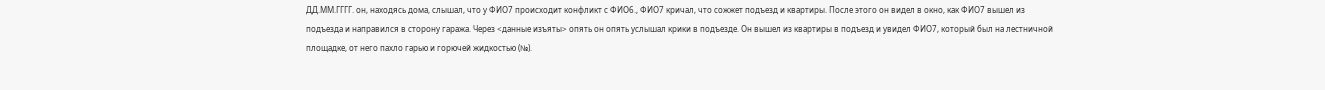ДД.ММ.ГГГГ. он, находясь дома, слышал, что у ФИО7 происходит конфликт с ФИО6., ФИО7 кричал, что сожжет подъезд и квартиры. После этого он видел в окно, как ФИО7 вышел из подъезда и направился в сторону гаража. Через <данные изъяты> опять он опять услышал крики в подъезде. Он вышел из квартиры в подъезд и увидел ФИО7, который был на лестничной площадке, от него пахло гарью и горючей жидкостью (№).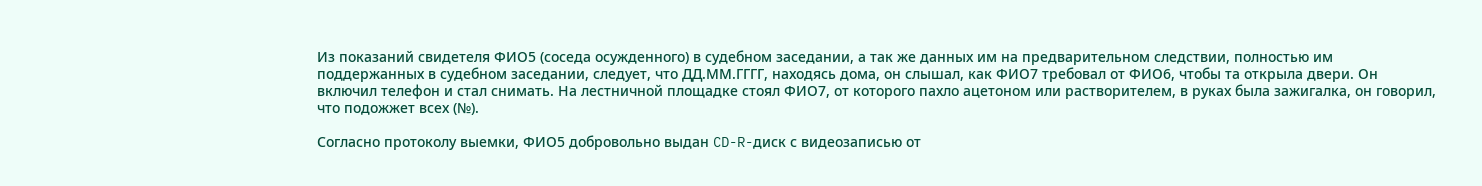Из показаний свидетеля ФИО5 (соседа осужденного) в судебном заседании, а так же данных им на предварительном следствии, полностью им поддержанных в судебном заседании, следует, что ДД.ММ.ГГГГ, находясь дома, он слышал, как ФИО7 требовал от ФИО6, чтобы та открыла двери. Он включил телефон и стал снимать. На лестничной площадке стоял ФИО7, от которого пахло ацетоном или растворителем, в руках была зажигалка, он говорил, что подожжет всех (№).

Согласно протоколу выемки, ФИО5 добровольно выдан CD-R-диск с видеозаписью от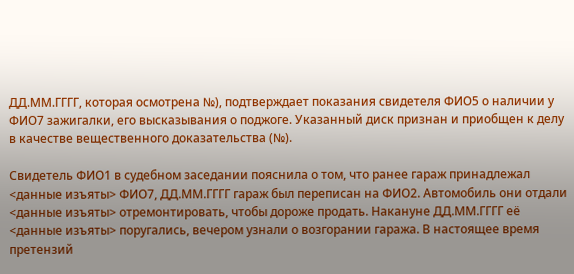ДД.ММ.ГГГГ, которая осмотрена №), подтверждает показания свидетеля ФИО5 о наличии у ФИО7 зажигалки, его высказывания о поджоге. Указанный диск признан и приобщен к делу в качестве вещественного доказательства (№).

Свидетель ФИО1 в судебном заседании пояснила о том, что ранее гараж принадлежал <данные изъяты> ФИО7, ДД.ММ.ГГГГ гараж был переписан на ФИО2. Автомобиль они отдали <данные изъяты> отремонтировать, чтобы дороже продать. Накануне ДД.ММ.ГГГГ её <данные изъяты> поругались, вечером узнали о возгорании гаража. В настоящее время претензий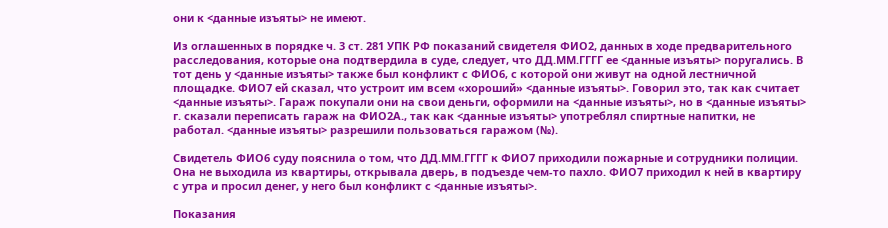они к <данные изъяты> не имеют.

Из оглашенных в порядке ч. 3 ст. 281 УПК РФ показаний свидетеля ФИО2, данных в ходе предварительного расследования, которые она подтвердила в суде, следует, что ДД.ММ.ГГГГ ее <данные изъяты> поругались. В тот день у <данные изъяты> также был конфликт с ФИО6, с которой они живут на одной лестничной площадке. ФИО7 ей сказал, что устроит им всем «хороший» <данные изъяты>. Говорил это, так как считает <данные изъяты>. Гараж покупали они на свои деньги, оформили на <данные изъяты>, но в <данные изъяты> г. сказали переписать гараж на ФИО2А., так как <данные изъяты> употреблял спиртные напитки, не работал. <данные изъяты> разрешили пользоваться гаражом (№).

Свидетель ФИО6 суду пояснила о том, что ДД.ММ.ГГГГ к ФИО7 приходили пожарные и сотрудники полиции. Она не выходила из квартиры, открывала дверь, в подъезде чем-то пахло. ФИО7 приходил к ней в квартиру с утра и просил денег, у него был конфликт с <данные изъяты>.

Показания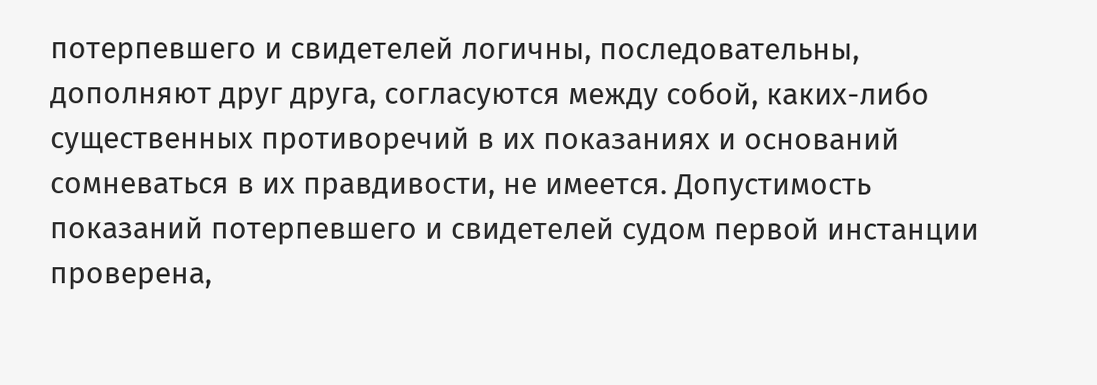потерпевшего и свидетелей логичны, последовательны, дополняют друг друга, согласуются между собой, каких-либо существенных противоречий в их показаниях и оснований сомневаться в их правдивости, не имеется. Допустимость показаний потерпевшего и свидетелей судом первой инстанции проверена,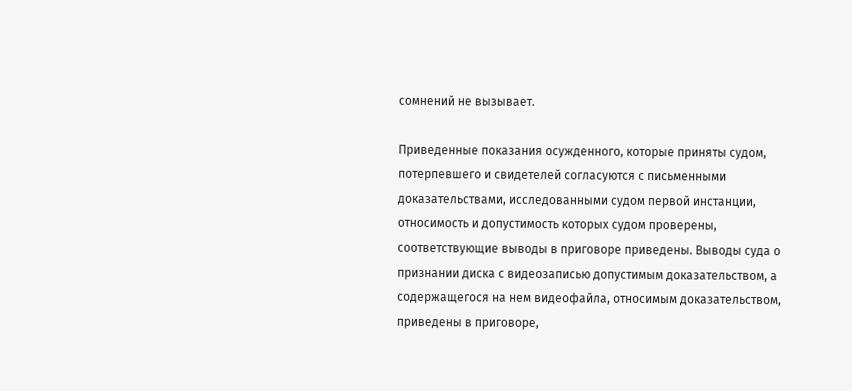сомнений не вызывает.

Приведенные показания осужденного, которые приняты судом, потерпевшего и свидетелей согласуются с письменными доказательствами, исследованными судом первой инстанции, относимость и допустимость которых судом проверены, соответствующие выводы в приговоре приведены. Выводы суда о признании диска с видеозаписью допустимым доказательством, а содержащегося на нем видеофайла, относимым доказательством, приведены в приговоре,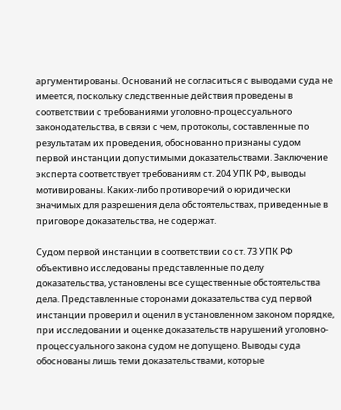аргументированы. Оснований не согласиться с выводами суда не имеется, поскольку следственные действия проведены в соответствии с требованиями уголовно-процессуального законодательства, в связи с чем, протоколы, составленные по результатам их проведения, обоснованно признаны судом первой инстанции допустимыми доказательствами. Заключение эксперта соответствует требованиям ст. 204 УПК РФ, выводы мотивированы. Каких-либо противоречий о юридически значимых для разрешения дела обстоятельствах, приведенные в приговоре доказательства, не содержат.

Судом первой инстанции в соответствии со ст. 73 УПК РФ объективно исследованы представленные по делу доказательства, установлены все существенные обстоятельства дела. Представленные сторонами доказательства суд первой инстанции проверил и оценил в установленном законом порядке, при исследовании и оценке доказательств нарушений уголовно-процессуального закона судом не допущено. Выводы суда обоснованы лишь теми доказательствами, которые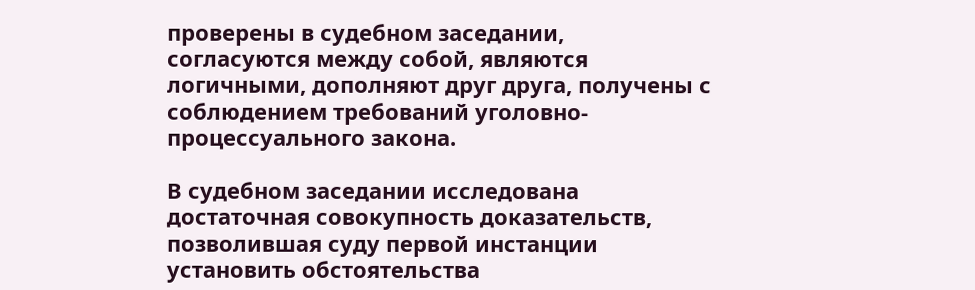проверены в судебном заседании, согласуются между собой, являются логичными, дополняют друг друга, получены с соблюдением требований уголовно-процессуального закона.

В судебном заседании исследована достаточная совокупность доказательств, позволившая суду первой инстанции установить обстоятельства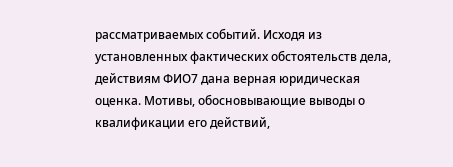рассматриваемых событий. Исходя из установленных фактических обстоятельств дела, действиям ФИО7 дана верная юридическая оценка. Мотивы, обосновывающие выводы о квалификации его действий,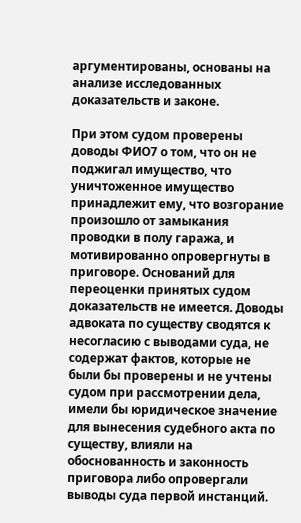аргументированы, основаны на анализе исследованных доказательств и законе.

При этом судом проверены доводы ФИО7 о том, что он не поджигал имущество, что уничтоженное имущество принадлежит ему, что возгорание произошло от замыкания проводки в полу гаража, и мотивированно опровергнуты в приговоре. Оснований для переоценки принятых судом доказательств не имеется. Доводы адвоката по существу сводятся к несогласию с выводами суда, не содержат фактов, которые не были бы проверены и не учтены судом при рассмотрении дела, имели бы юридическое значение для вынесения судебного акта по существу, влияли на обоснованность и законность приговора либо опровергали выводы суда первой инстанций.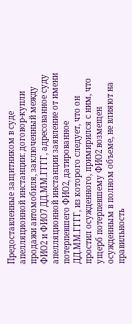Предоставленные защитником в суде апелляционной инстанции: договор-купли продажи автомобиля, заключенный между ФИО2 и ФИО7 ДД.ММ.ГГГГ, адресованное суду апелляционной инстанции заявление от имени потерпевшего ФИО2, датированное ДД.ММ.ГГГГ, из которого следует, что он простил осужденного, примирился с ним, что ущерб потерпевшему ФИО2 возмещен осужденным в полном объеме, не влияют на правильность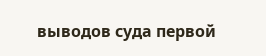выводов суда первой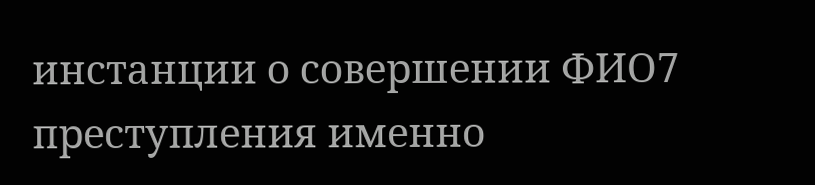инстанции о совершении ФИО7 преступления именно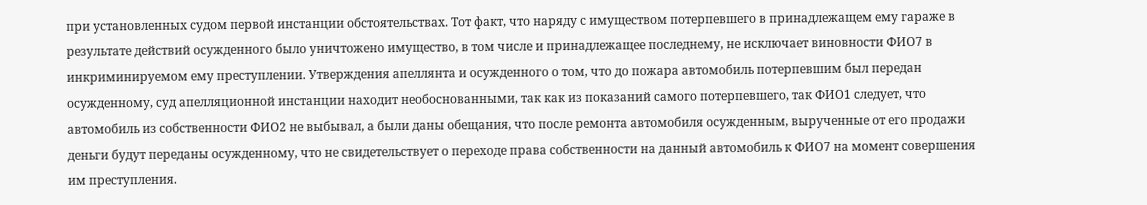при установленных судом первой инстанции обстоятельствах. Тот факт, что наряду с имуществом потерпевшего в принадлежащем ему гараже в результате действий осужденного было уничтожено имущество, в том числе и принадлежащее последнему, не исключает виновности ФИО7 в инкриминируемом ему преступлении. Утверждения апеллянта и осужденного о том, что до пожара автомобиль потерпевшим был передан осужденному, суд апелляционной инстанции находит необоснованными, так как из показаний самого потерпевшего, так ФИО1 следует, что автомобиль из собственности ФИО2 не выбывал, а были даны обещания, что после ремонта автомобиля осужденным, вырученные от его продажи деньги будут переданы осужденному, что не свидетельствует о переходе права собственности на данный автомобиль к ФИО7 на момент совершения им преступления.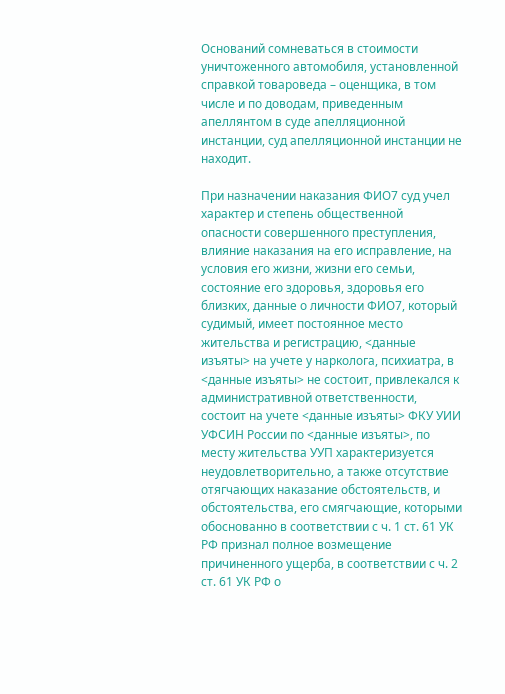Оснований сомневаться в стоимости уничтоженного автомобиля, установленной справкой товароведа – оценщика, в том числе и по доводам, приведенным апеллянтом в суде апелляционной инстанции, суд апелляционной инстанции не находит.

При назначении наказания ФИО7 суд учел характер и степень общественной опасности совершенного преступления, влияние наказания на его исправление, на условия его жизни, жизни его семьи, состояние его здоровья, здоровья его близких, данные о личности ФИО7, который судимый, имеет постоянное место жительства и регистрацию, <данные изъяты> на учете у нарколога, психиатра, в <данные изъяты> не состоит, привлекался к административной ответственности, состоит на учете <данные изъяты> ФКУ УИИ УФСИН России по <данные изъяты>, по месту жительства УУП характеризуется неудовлетворительно, а также отсутствие отягчающих наказание обстоятельств, и обстоятельства, его смягчающие, которыми обоснованно в соответствии с ч. 1 ст. 61 УК РФ признал полное возмещение причиненного ущерба, в соответствии с ч. 2 ст. 61 УК РФ о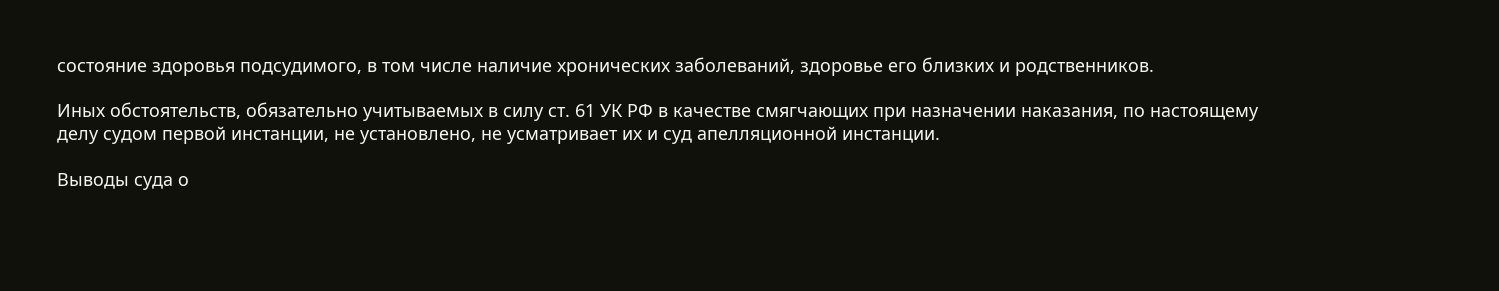состояние здоровья подсудимого, в том числе наличие хронических заболеваний, здоровье его близких и родственников.

Иных обстоятельств, обязательно учитываемых в силу ст. 61 УК РФ в качестве смягчающих при назначении наказания, по настоящему делу судом первой инстанции, не установлено, не усматривает их и суд апелляционной инстанции.

Выводы суда о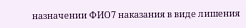назначении ФИО7 наказания в виде лишения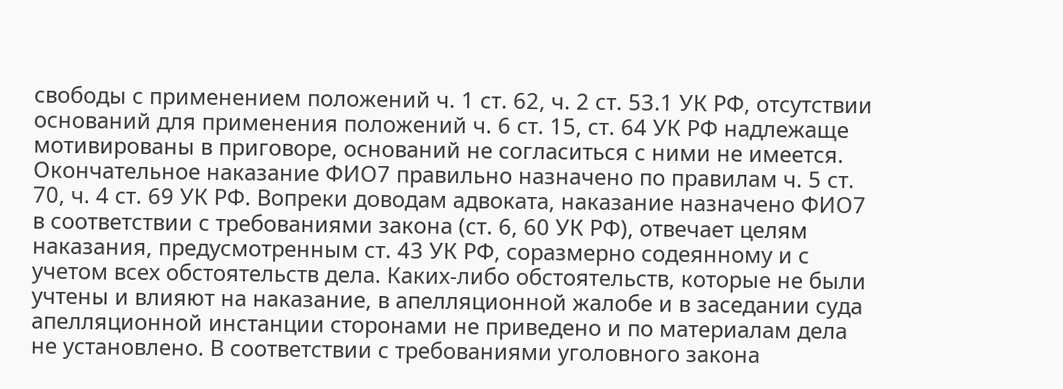свободы с применением положений ч. 1 ст. 62, ч. 2 ст. 53.1 УК РФ, отсутствии оснований для применения положений ч. 6 ст. 15, ст. 64 УК РФ надлежаще мотивированы в приговоре, оснований не согласиться с ними не имеется. Окончательное наказание ФИО7 правильно назначено по правилам ч. 5 ст. 70, ч. 4 ст. 69 УК РФ. Вопреки доводам адвоката, наказание назначено ФИО7 в соответствии с требованиями закона (ст. 6, 60 УК РФ), отвечает целям наказания, предусмотренным ст. 43 УК РФ, соразмерно содеянному и с учетом всех обстоятельств дела. Каких-либо обстоятельств, которые не были учтены и влияют на наказание, в апелляционной жалобе и в заседании суда апелляционной инстанции сторонами не приведено и по материалам дела не установлено. В соответствии с требованиями уголовного закона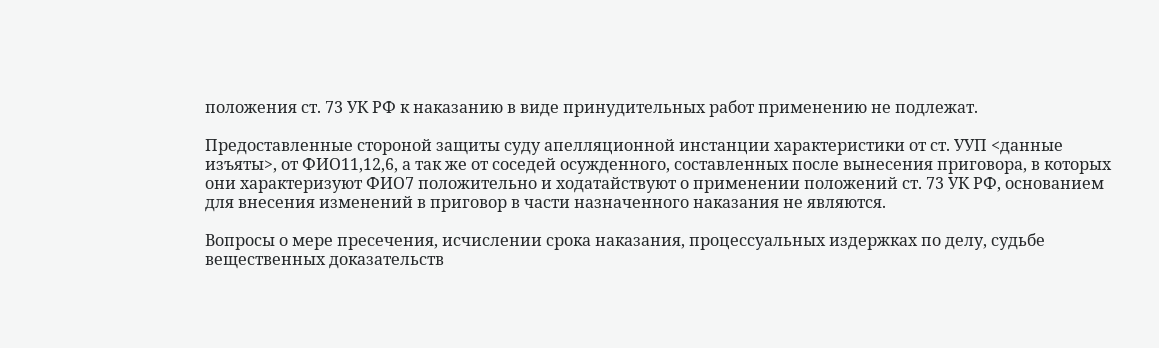положения ст. 73 УК РФ к наказанию в виде принудительных работ применению не подлежат.

Предоставленные стороной защиты суду апелляционной инстанции характеристики от ст. УУП <данные изъяты>, от ФИО11,12,6, а так же от соседей осужденного, составленных после вынесения приговора, в которых они характеризуют ФИО7 положительно и ходатайствуют о применении положений ст. 73 УК РФ, основанием для внесения изменений в приговор в части назначенного наказания не являются.

Вопросы о мере пресечения, исчислении срока наказания, процессуальных издержках по делу, судьбе вещественных доказательств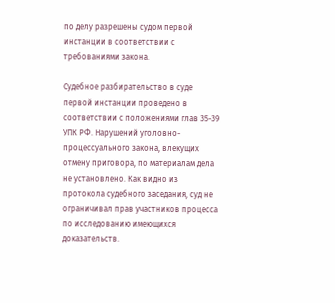по делу разрешены судом первой инстанции в соответствии с требованиями закона.

Судебное разбирательство в суде первой инстанции проведено в соответствии с положениями глав 35-39 УПК РФ. Нарушений уголовно-процессуального закона, влекущих отмену приговора, по материалам дела не установлено. Как видно из протокола судебного заседания, суд не ограничивал прав участников процесса по исследованию имеющихся доказательств.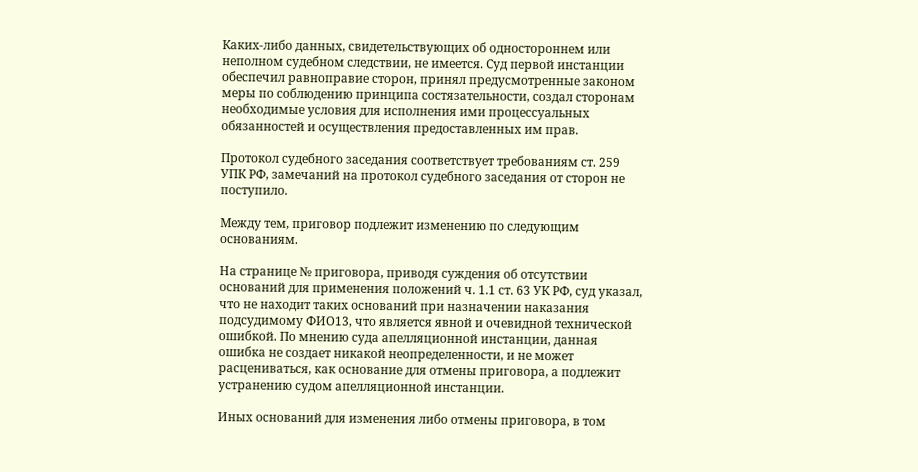Каких-либо данных, свидетельствующих об одностороннем или неполном судебном следствии, не имеется. Суд первой инстанции обеспечил равноправие сторон, принял предусмотренные законом меры по соблюдению принципа состязательности, создал сторонам необходимые условия для исполнения ими процессуальных обязанностей и осуществления предоставленных им прав.

Протокол судебного заседания соответствует требованиям ст. 259 УПК РФ, замечаний на протокол судебного заседания от сторон не поступило.

Между тем, приговор подлежит изменению по следующим основаниям.

На странице № приговора, приводя суждения об отсутствии оснований для применения положений ч. 1.1 ст. 63 УК РФ, суд указал, что не находит таких оснований при назначении наказания подсудимому ФИО13, что является явной и очевидной технической ошибкой. По мнению суда апелляционной инстанции, данная ошибка не создает никакой неопределенности, и не может расцениваться, как основание для отмены приговора, а подлежит устранению судом апелляционной инстанции.

Иных оснований для изменения либо отмены приговора, в том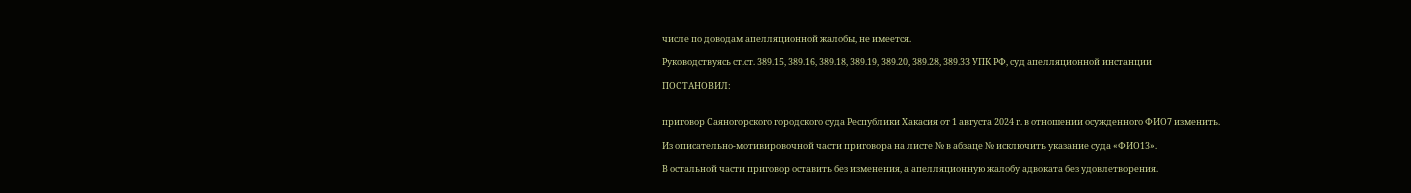числе по доводам апелляционной жалобы, не имеется.

Руководствуясь ст.ст. 389.15, 389.16, 389.18, 389.19, 389.20, 389.28, 389.33 УПК РФ, суд апелляционной инстанции

ПОСТАНОВИЛ:


приговор Саяногорского городского суда Республики Хакасия от 1 августа 2024 г. в отношении осужденного ФИО7 изменить.

Из описательно-мотивировочной части приговора на листе № в абзаце № исключить указание суда «ФИО13».

В остальной части приговор оставить без изменения, а апелляционную жалобу адвоката без удовлетворения.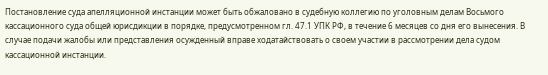Постановление суда апелляционной инстанции может быть обжаловано в судебную коллегию по уголовным делам Восьмого кассационного суда общей юрисдикции в порядке, предусмотренном гл. 47.1 УПК РФ, в течение 6 месяцев со дня его вынесения. В случае подачи жалобы или представления осужденный вправе ходатайствовать о своем участии в рассмотрении дела судом кассационной инстанции.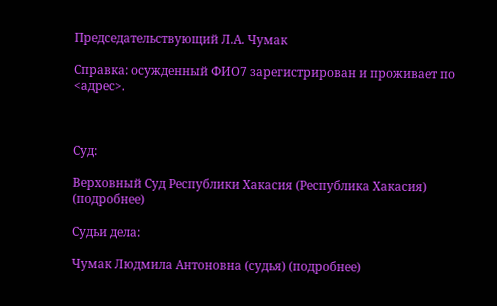Председательствующий Л.А. Чумак

Справка: осужденный ФИО7 зарегистрирован и проживает по <адрес>.



Суд:

Верховный Суд Республики Хакасия (Республика Хакасия) (подробнее)

Судьи дела:

Чумак Людмила Антоновна (судья) (подробнее)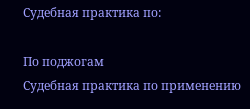Судебная практика по:

По поджогам
Судебная практика по применению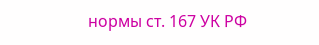нормы ст. 167 УК РФ